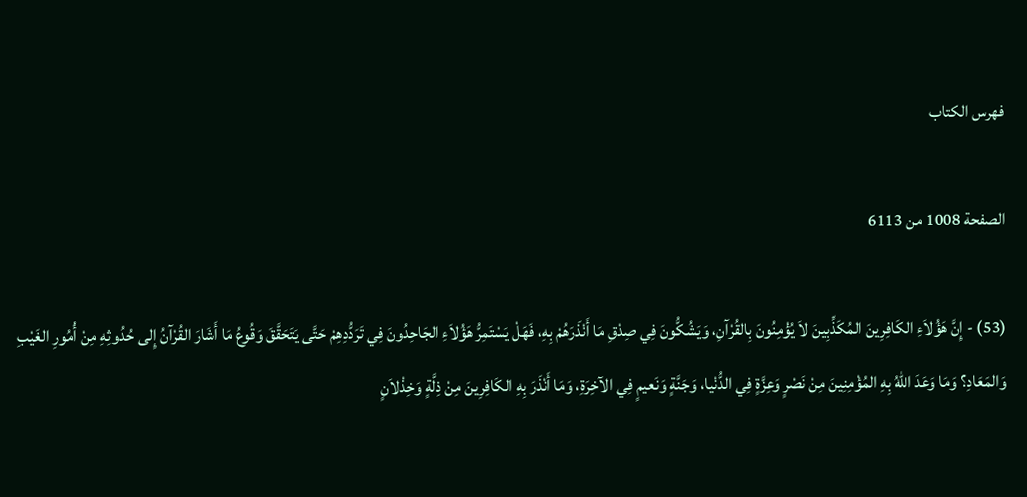فهرس الكتاب

الصفحة 1008 من 6113

(53) - إِنَّ هَؤُلاَءِ الكَافِرِينَ المُكَذِّبِينَ لاَ يُؤْمِنُونَ بِالقُرْآنِ، وَيَشُكُّونَ فِي صِدْقِ مَا أَنْذَرَهُمْ بِهِ، فَهَلْ يَسْتَمِرُّ هَؤُلاَءِ الجَاحِدُونَ فِي تَرَدُّدِهِمْ حَتَّى يَتَحَقَّقَ وَقُوعُ مَا أَشَارَ القُرْآنُ إِلى حُدُوثِهِ مِنْ أُمُورِ الغَيْبِ وَالمَعَادِ؟ وَمَا وَعَدَ اللهُ بِهِ المُؤْمِنِينَ مِنْ نَصْرٍ وَعِزَّةٍ فِي الدُّنْيا، وَجَنَّةٍ وَنَعيمٍ فِي الآخِرَةِ، وَمَا أَنْذَرَ بِهِ الكَافِرِينَ مِنْ ذِلَّةٍ وَخِذْلاَنٍ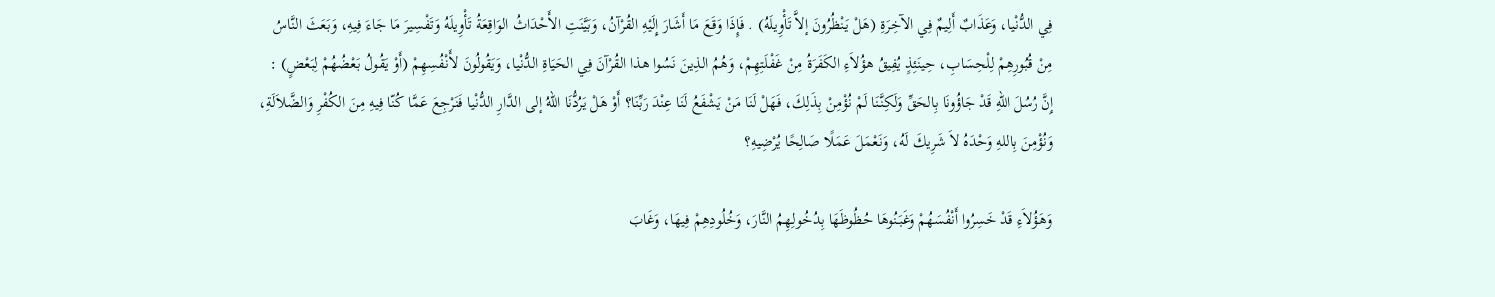فِي الدُّنْيا، وَعَذَابٌ أَلِيمٌ فِي الآخِرَةِ (هَلْ يَنْظُرُونَ إلاَّ تَأْوِيلَهُ) . فَإِذَا وَقَعَ مَا أَشَارَ إِلَيْهِ القُرْآنُ، وَبَيَّنَتِ الأَحْدَاثُ الوَاقِعَةُ تَأْوِيلَهُ وَتَفْسِيرَ مَا جَاءَ فِيهِ، وَبَعَثَ النَّاسُ مِنْ قُبُورِهِمْ لِلْحِسَابِ، حِينَئِذٍ يُفِيقُ هؤُلاَءِ الكَفَرَةُ مِنْ غَفْلَتِهِمْ، وَهُمُ الذِينَ نَسُوا هذا القُرْآنَ فِي الحَيَاةِ الدُّنْيا، وَيَقُولُونَ لأَنْفُسِهِمْ (أَوْ يَقُولُ بَعْضُهُمْ لِبَعْضٍ) : إِنَّ رُسُلَ اللهِ قَدْ جَاؤُونَا بِالحَقِّ وَلَكِنَّنَا لَمْ نُؤْمِنْ بِذَلِكَ، فَهَلْ لَنَا مَنْ يَشْفَعُ لَنَا عِنْدَ رَبِّنَا؟ أَوْ هَلْ يَرُدُّنَا اللهُ إلى الدَّارِ الدُّنْيا فَنَرْجِعَ عَمَّا كُنّا فِيهِ مِنَ الكُفْرِ وَالضَّلاَلَةِ، وَنُؤْمِنَ بِاللهِ وَحْدَهُ لاَ شَرِيكَ لَهُ، وَنَعْمَلَ عَمَلًا صَالِحًا يُرْضِيهِ؟

وَهَؤُلاَءِ قَدْ خَسِرُوا أَنْفُسَهُمْ وَغَبَنُوهَا حُظُوظَهَا بِدُخُولِهِمُ النَّارَ، وَخُلُودِهِمْ فِيهَا، وَغَابَ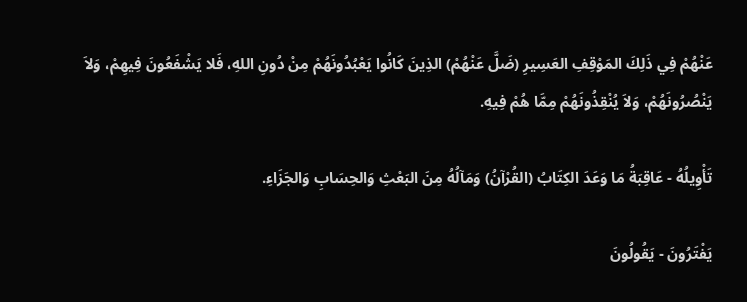عَنْهُمْ فِي ذَلِكَ المَوْقِفِ العَسِيرِ (ضَلَّ عَنْهُمْ) الذِينَ كَانُوا يَعْبُدُونَهُمْ مِنْ دُونِ اللهِ، فَلا يَشْفَعُونَ فِيهِمْ، وَلاَ يَنْصُرُونَهُمْ، وَلاَ يُنْقِذُونَهُمْ مِمَّا هُمْ فِيهِ.

تَأْوِيلُهُ - عَاقِبَةُ مَا وَعَدَ الكِتَابُ (القُرْآنُ) وَمَآلُهُ مِنَ البَعْثِ وَالحِسَابِ وَالجَزَاءِ.

يَفْتَرُونَ - يَقُولُونَ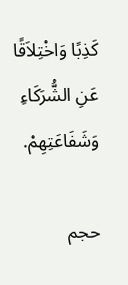كَذِبًا وَاخْتِلاَقًا عَنِ الشُّرَكَاءِ وَشَفَاعَتِهِمْ.

حجم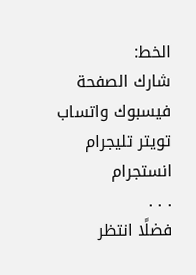الخط:
شارك الصفحة
فيسبوك واتساب تويتر تليجرام انستجرام
. . .
فضلًا انتظر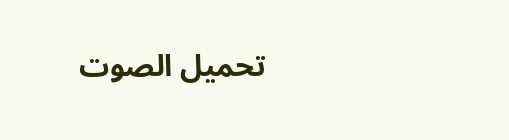تحميل الصوت